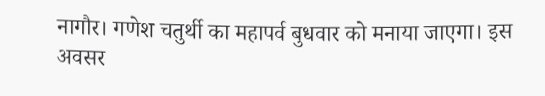नागौर। गणेश चतुर्थी का महापर्व बुधवार को मनाया जाएगा। इस अवसर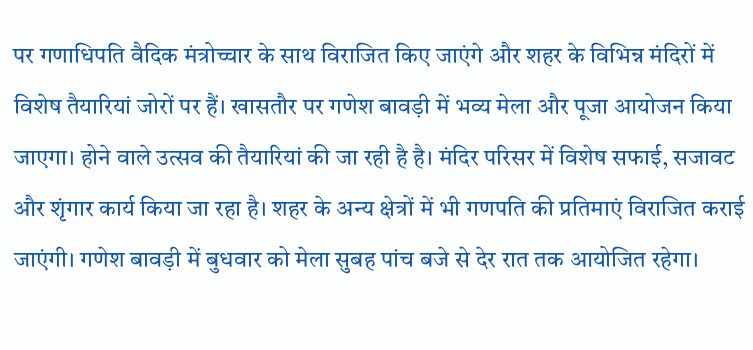पर गणाधिपति वैदिक मंत्रोच्चार के साथ विराजित किए जाएंगे और शहर के विभिन्न मंदिरों में विशेष तैयारियां जोरों पर हैं। खासतौर पर गणेश बावड़ी में भव्य मेला और पूजा आयोजन किया जाएगा। होने वाले उत्सव की तैयारियां की जा रही है है। मंदिर परिसर में विशेष सफाई, सजावट और शृंगार कार्य किया जा रहा है। शहर के अन्य क्षेत्रों में भी गणपति की प्रतिमाएं विराजित कराई जाएंगी। गणेश बावड़ी में बुधवार को मेला सुबह पांच बजे से देर रात तक आयोजित रहेगा।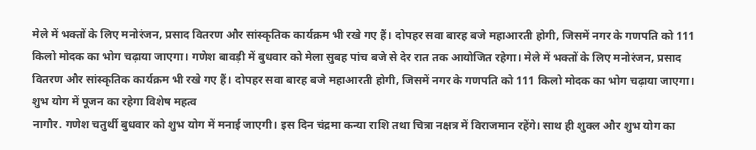मेले में भक्तों के लिए मनोरंजन, प्रसाद वितरण और सांस्कृतिक कार्यक्रम भी रखे गए हैं। दोपहर सवा बारह बजे महाआरती होगी, जिसमें नगर के गणपति को 111 किलो मोदक का भोग चढ़ाया जाएगा। गणेश बावड़ी में बुधवार को मेला सुबह पांच बजे से देर रात तक आयोजित रहेगा। मेले में भक्तों के लिए मनोरंजन, प्रसाद वितरण और सांस्कृतिक कार्यक्रम भी रखे गए हैं। दोपहर सवा बारह बजे महाआरती होगी, जिसमें नगर के गणपति को 111 किलो मोदक का भोग चढ़ाया जाएगा।
शुभ योग में पूजन का रहेगा विशेष महत्व
नागौर. गणेश चतुर्थी बुधवार को शुभ योग में मनाई जाएगी। इस दिन चंद्रमा कन्या राशि तथा चित्रा नक्षत्र में विराजमान रहेंगे। साथ ही शुक्ल और शुभ योग का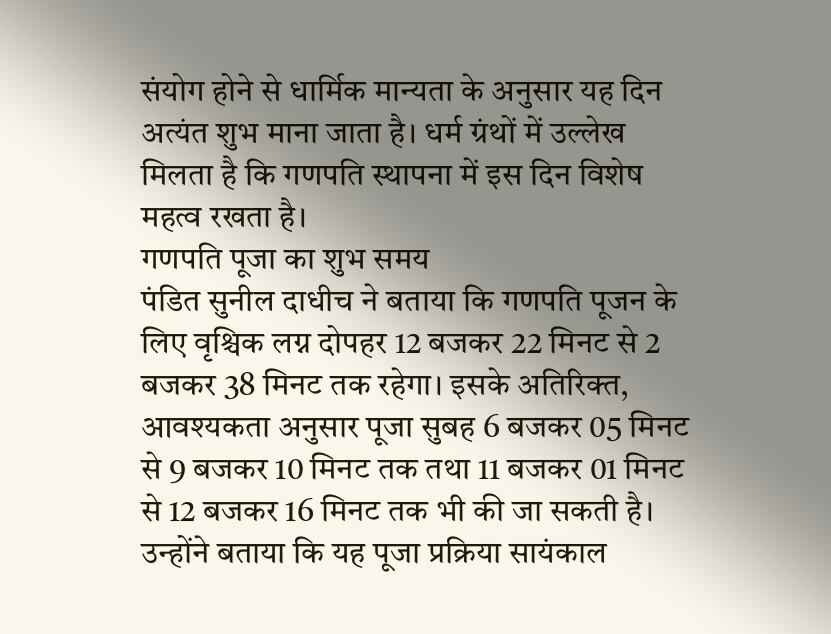संयोग होने से धार्मिक मान्यता के अनुसार यह दिन अत्यंत शुभ माना जाता है। धर्म ग्रंथों में उल्लेख मिलता है कि गणपति स्थापना में इस दिन विशेष महत्व रखता है।
गणपति पूजा का शुभ समय
पंडित सुनील दाधीच ने बताया कि गणपति पूजन के लिए वृश्चिक लग्न दोपहर 12 बजकर 22 मिनट से 2 बजकर 38 मिनट तक रहेगा। इसके अतिरिक्त, आवश्यकता अनुसार पूजा सुबह 6 बजकर 05 मिनट से 9 बजकर 10 मिनट तक तथा 11 बजकर 01 मिनट से 12 बजकर 16 मिनट तक भी की जा सकती है। उन्होंने बताया कि यह पूजा प्रक्रिया सायंकाल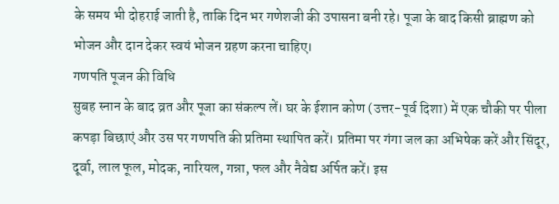के समय भी दोहराई जाती है, ताकि दिन भर गणेशजी की उपासना बनी रहे। पूजा के बाद किसी ब्राह्मण को भोजन और दान देकर स्वयं भोजन ग्रहण करना चाहिए।
गणपति पूजन की विधि
सुबह स्नान के बाद व्रत और पूजा का संकल्प लें। घर के ईशान कोण (उत्तर-पूर्व दिशा) में एक चौकी पर पीला कपड़ा बिछाएं और उस पर गणपति की प्रतिमा स्थापित करें। प्रतिमा पर गंगा जल का अभिषेक करें और सिंदूर, दूर्वा, लाल फूल, मोदक, नारियल, गन्ना, फल और नैवेद्य अर्पित करें। इस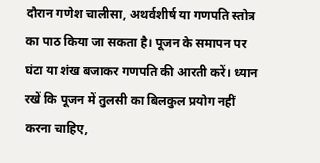दौरान गणेश चालीसा, अथर्वशीर्ष या गणपति स्तोत्र का पाठ किया जा सकता है। पूजन के समापन पर घंटा या शंख बजाकर गणपति की आरती करें। ध्यान रखें कि पूजन में तुलसी का बिलकुल प्रयोग नहीं करना चाहिए,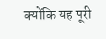क्योंकि यह पूरी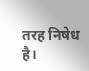तरह निषेध है।